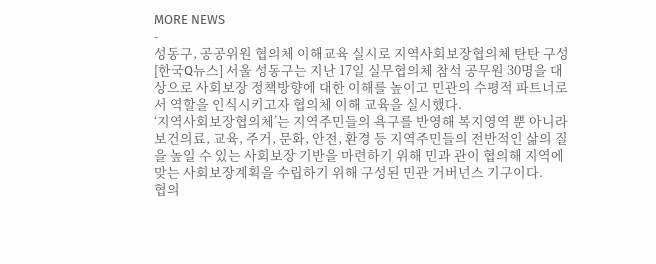MORE NEWS
-
성동구, 공공위원 협의체 이해교육 실시로 지역사회보장협의체 탄탄 구성
[한국Q뉴스] 서울 성동구는 지난 17일 실무협의체 참석 공무원 30명을 대상으로 사회보장 정책방향에 대한 이해를 높이고 민관의 수평적 파트너로서 역할을 인식시키고자 협의체 이해 교육을 실시했다.
‘지역사회보장협의체’는 지역주민들의 욕구를 반영해 복지영역 뿐 아니라 보건의료, 교육, 주거, 문화, 안전, 환경 등 지역주민들의 전반적인 삶의 질을 높일 수 있는 사회보장 기반을 마련하기 위해 민과 관이 협의해 지역에 맞는 사회보장계획을 수립하기 위해 구성된 민관 거버넌스 기구이다.
협의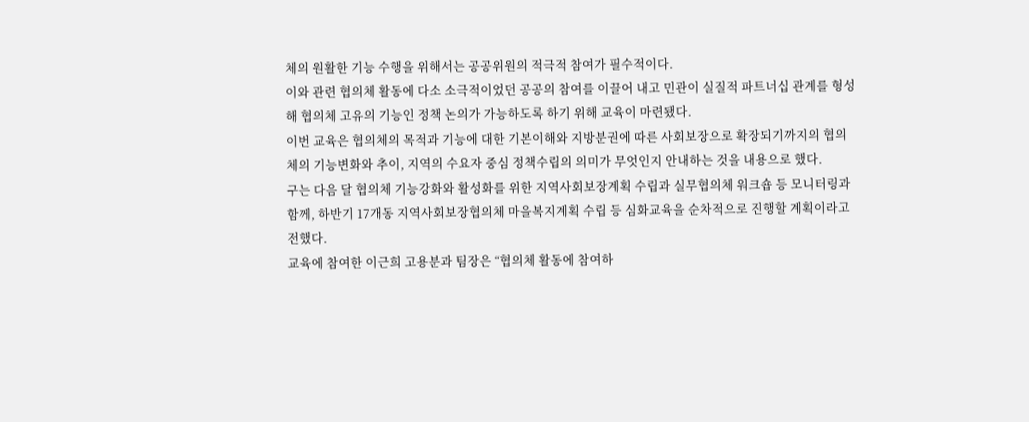체의 원활한 기능 수행을 위해서는 공공위원의 적극적 참여가 필수적이다.
이와 관련 협의체 활동에 다소 소극적이었던 공공의 참여를 이끌어 내고 민관이 실질적 파트너십 관계를 형성해 협의체 고유의 기능인 정책 논의가 가능하도록 하기 위해 교육이 마련됐다.
이번 교육은 협의체의 목적과 기능에 대한 기본이해와 지방분권에 따른 사회보장으로 확장되기까지의 협의체의 기능변화와 추이, 지역의 수요자 중심 정책수립의 의미가 무엇인지 안내하는 것을 내용으로 했다.
구는 다음 달 협의체 기능강화와 활성화를 위한 지역사회보장계획 수립과 실무협의체 워크숍 등 모니터링과 함께, 하반기 17개동 지역사회보장협의체 마을복지계획 수립 등 심화교육을 순차적으로 진행할 계획이라고 전했다.
교육에 참여한 이근희 고용분과 팀장은 “협의체 활동에 참여하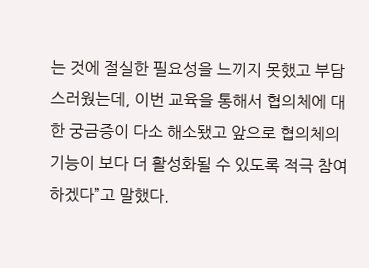는 것에 절실한 필요성을 느끼지 못했고 부담스러웠는데, 이번 교육을 통해서 협의체에 대한 궁금증이 다소 해소됐고 앞으로 협의체의 기능이 보다 더 활성화될 수 있도록 적극 참여하겠다”고 말했다.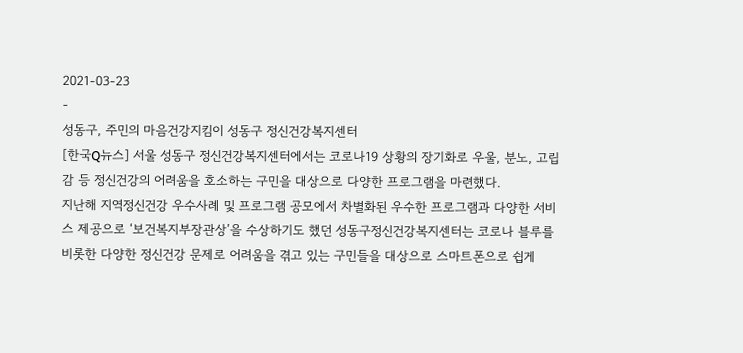2021-03-23
-
성동구, 주민의 마음건강지킴이 성동구 정신건강복지센터
[한국Q뉴스] 서울 성동구 정신건강복지센터에서는 코로나19 상황의 장기화로 우울, 분노, 고립감 등 정신건강의 어려움을 호소하는 구민을 대상으로 다양한 프로그램을 마련했다.
지난해 지역정신건강 우수사례 및 프로그램 공모에서 차별화된 우수한 프로그램과 다양한 서비스 제공으로 ‘보건복지부장관상’을 수상하기도 했던 성동구정신건강복지센터는 코로나 블루를 비롯한 다양한 정신건강 문제로 어려움을 겪고 있는 구민들을 대상으로 스마트폰으로 쉽게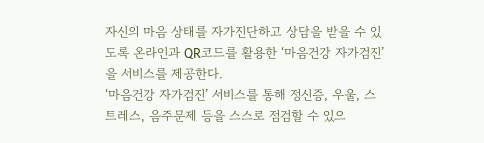자신의 마음 상태를 자가진단하고 상담을 받을 수 있도록 온라인과 QR코드를 활용한 ‘마음건강 자가검진’을 서비스를 제공한다.
‘마음건강 자가검진’ 서비스를 통해 정신증, 우울, 스트레스, 음주문제 등을 스스로 점검할 수 있으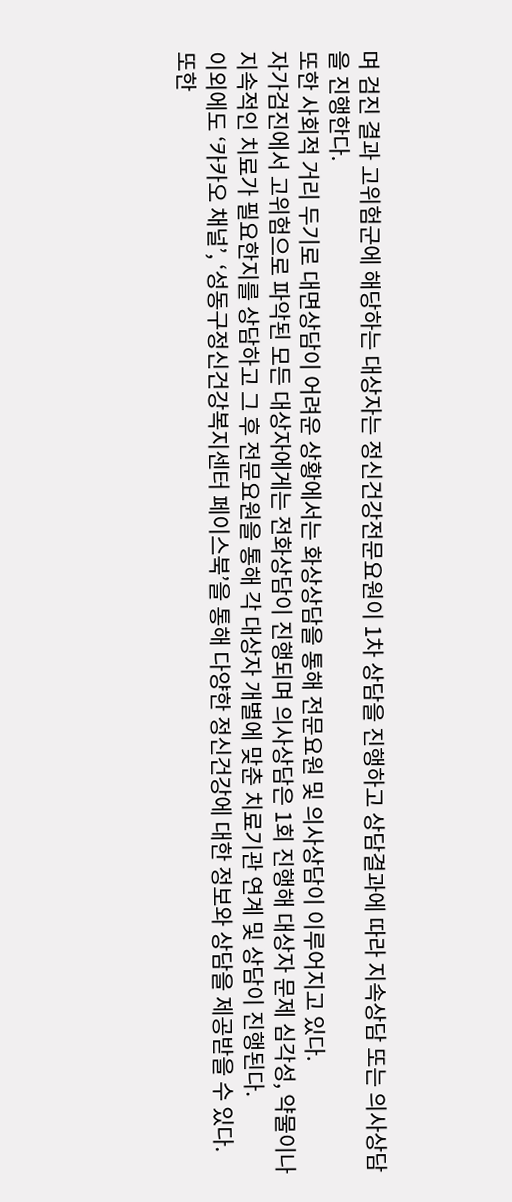며 검진 결과 고위험군에 해당하는 대상자는 정신건강전문요원이 1차 상담을 진행하고 상담결과에 따라 지속상담 또는 의사상담을 진행한다.
또한 사회적 거리 두기로 대면상담이 어려운 상황에서는 화상상담을 통해 전문요원 및 의사상담이 이루어지고 있다.
자가검진에서 고위험으로 파악된 모든 대상자에게는 전화상담이 진행되며 의사상담은 1회 진행해 대상자 문제 심각성, 약물이나 지속적인 치료가 필요한지를 상담하고 그 후 전문요원을 통해 각 대상자 개별에 맞춘 치료기관 연계 및 상담이 진행된다.
이외에도 ‘카카오 채널’, ‘성동구정신건강복지센터 페이스북’을 통해 다양한 정신건강에 대한 정보와 상담을 제공받을 수 있다.
또한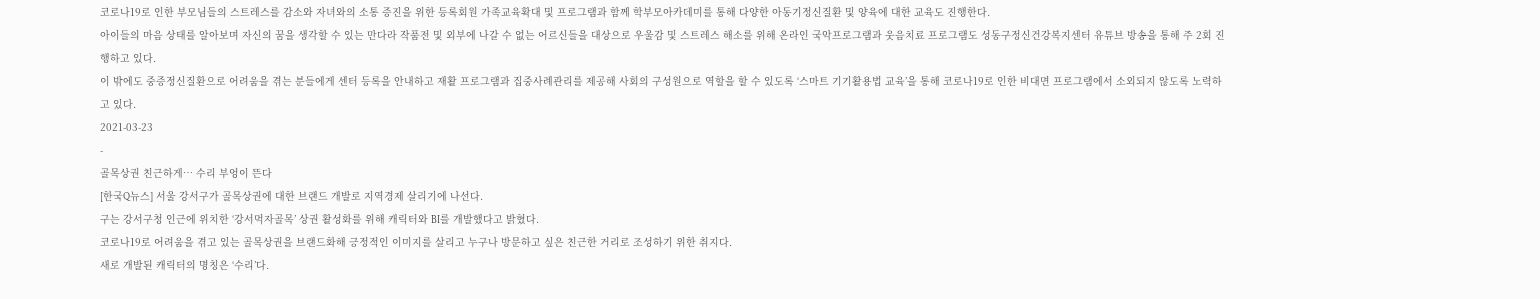코로나19로 인한 부모님들의 스트레스를 감소와 자녀와의 소통 증진을 위한 등록회원 가족교육확대 및 프로그램과 함께 학부모아카데미를 통해 다양한 아동기정신질환 및 양육에 대한 교육도 진행한다.
아이들의 마음 상태를 알아보며 자신의 꿈을 생각할 수 있는 만다라 작품전 및 외부에 나갈 수 없는 어르신들을 대상으로 우울감 및 스트레스 해소를 위해 온라인 국악프로그램과 웃음치료 프로그램도 성동구정신건강복지센터 유튜브 방송을 통해 주 2회 진행하고 있다.
이 밖에도 중증정신질환으로 어려움을 겪는 분들에게 센터 등록을 안내하고 재활 프로그램과 집중사례관리를 제공해 사회의 구성원으로 역할을 할 수 있도록 ‘스마트 기기활용법 교육’을 통해 코로나19로 인한 비대면 프로그램에서 소외되지 않도록 노력하고 있다.
2021-03-23
-
골목상권 친근하게… 수리 부엉이 뜬다
[한국Q뉴스] 서울 강서구가 골목상권에 대한 브랜드 개발로 지역경제 살리기에 나선다.
구는 강서구청 인근에 위치한 ‘강서먹자골목’ 상권 활성화를 위해 캐릭터와 BI를 개발했다고 밝혔다.
코로나19로 어려움을 겪고 있는 골목상권을 브랜드화해 긍정적인 이미지를 살리고 누구나 방문하고 싶은 친근한 거리로 조성하기 위한 취지다.
새로 개발된 캐릭터의 명칭은 ‘수리’다.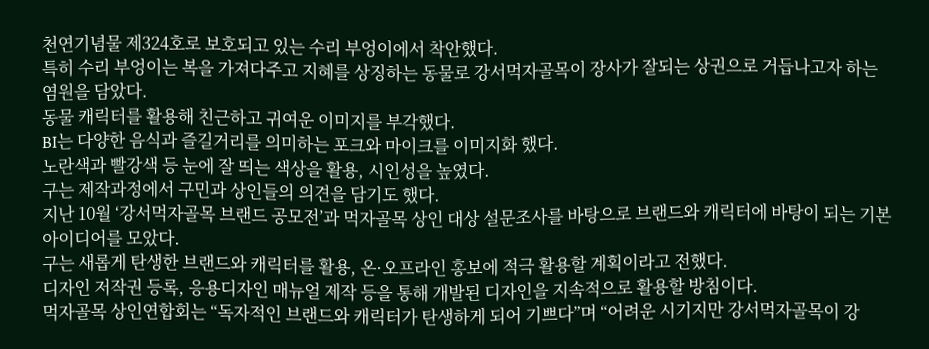천연기념물 제324호로 보호되고 있는 수리 부엉이에서 착안했다.
특히 수리 부엉이는 복을 가져다주고 지혜를 상징하는 동물로 강서먹자골목이 장사가 잘되는 상권으로 거듭나고자 하는 염원을 담았다.
동물 캐릭터를 활용해 친근하고 귀여운 이미지를 부각했다.
BI는 다양한 음식과 즐길거리를 의미하는 포크와 마이크를 이미지화 했다.
노란색과 빨강색 등 눈에 잘 띄는 색상을 활용, 시인성을 높였다.
구는 제작과정에서 구민과 상인들의 의견을 담기도 했다.
지난 10월 ‘강서먹자골목 브랜드 공모전’과 먹자골목 상인 대상 설문조사를 바탕으로 브랜드와 캐릭터에 바탕이 되는 기본 아이디어를 모았다.
구는 새롭게 탄생한 브랜드와 캐릭터를 활용, 온·오프라인 홍보에 적극 활용할 계획이라고 전했다.
디자인 저작권 등록, 응용디자인 매뉴얼 제작 등을 통해 개발된 디자인을 지속적으로 활용할 방침이다.
먹자골목 상인연합회는 “독자적인 브랜드와 캐릭터가 탄생하게 되어 기쁘다”며 “어려운 시기지만 강서먹자골목이 강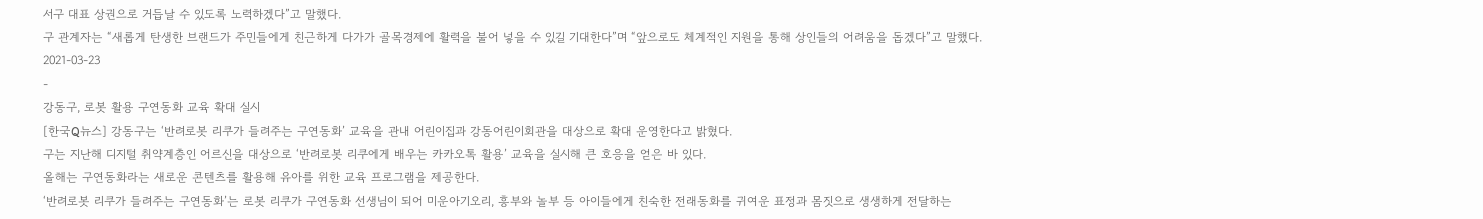서구 대표 상권으로 거듭날 수 있도록 노력하겠다”고 말했다.
구 관계자는 “새롭게 탄생한 브랜드가 주민들에게 친근하게 다가가 골목경제에 활력을 불어 넣을 수 있길 기대한다”며 “앞으로도 체계적인 지원을 통해 상인들의 어려움을 돕겠다”고 말했다.
2021-03-23
-
강동구, 로봇 활용 구연동화 교육 확대 실시
[한국Q뉴스] 강동구는 ‘반려로봇 리쿠가 들려주는 구연동화’ 교육을 관내 어린이집과 강동어린이회관을 대상으로 확대 운영한다고 밝혔다.
구는 지난해 디지털 취약계층인 어르신을 대상으로 ‘반려로봇 리쿠에게 배우는 카카오톡 활용’ 교육을 실시해 큰 호응을 얻은 바 있다.
올해는 구연동화라는 새로운 콘텐츠를 활용해 유아를 위한 교육 프로그램을 제공한다.
‘반려로봇 리쿠가 들려주는 구연동화’는 로봇 리쿠가 구연동화 선생님이 되어 미운아기오리, 흥부와 놀부 등 아이들에게 친숙한 전래동화를 귀여운 표정과 몸짓으로 생생하게 전달하는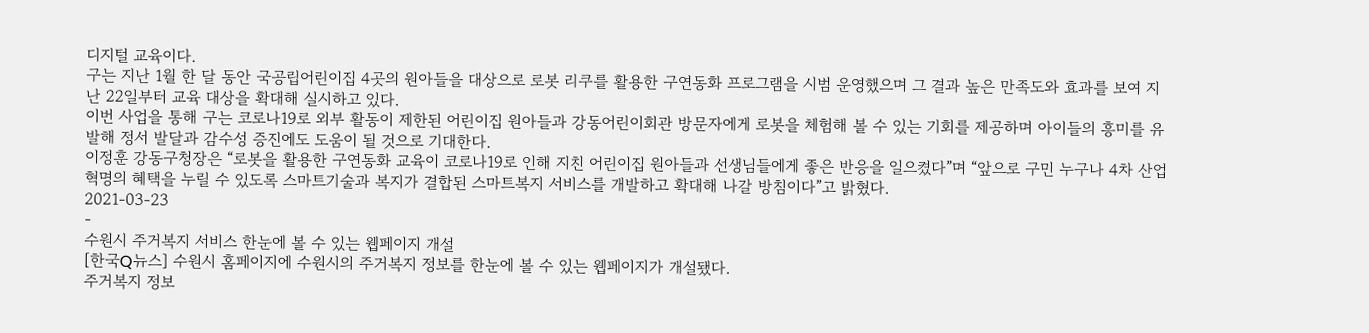디지털 교육이다.
구는 지난 1월 한 달 동안 국공립어린이집 4곳의 원아들을 대상으로 로봇 리쿠를 활용한 구연동화 프로그램을 시범 운영했으며 그 결과 높은 만족도와 효과를 보여 지난 22일부터 교육 대상을 확대해 실시하고 있다.
이번 사업을 통해 구는 코로나19로 외부 활동이 제한된 어린이집 원아들과 강동어린이회관 방문자에게 로봇을 체험해 볼 수 있는 기회를 제공하며 아이들의 흥미를 유발해 정서 발달과 감수성 증진에도 도움이 될 것으로 기대한다.
이정훈 강동구청장은 “로봇을 활용한 구연동화 교육이 코로나19로 인해 지친 어린이집 원아들과 선생님들에게 좋은 반응을 일으켰다”며 “앞으로 구민 누구나 4차 산업 혁명의 혜택을 누릴 수 있도록 스마트기술과 복지가 결합된 스마트복지 서비스를 개발하고 확대해 나갈 방침이다”고 밝혔다.
2021-03-23
-
수원시 주거복지 서비스 한눈에 볼 수 있는 웹페이지 개설
[한국Q뉴스] 수원시 홈페이지에 수원시의 주거복지 정보를 한눈에 볼 수 있는 웹페이지가 개설됐다.
주거복지 정보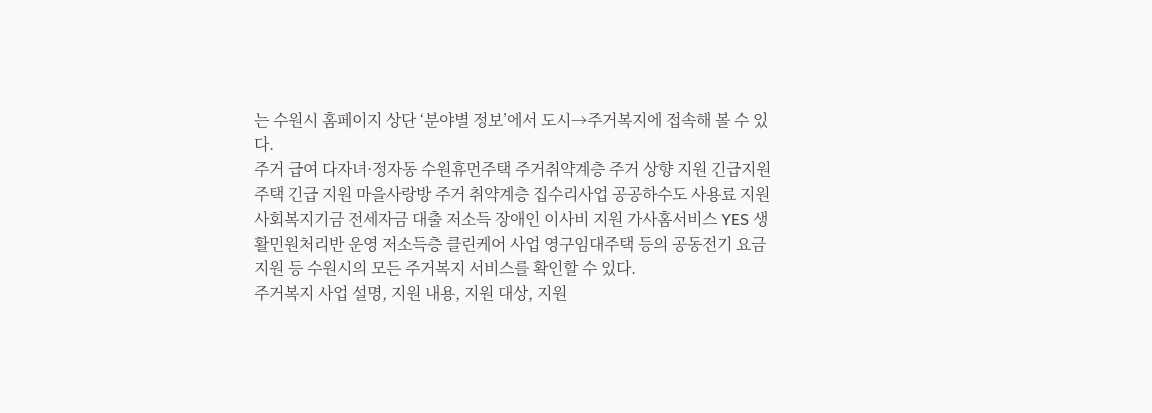는 수원시 홈페이지 상단 ‘분야별 정보’에서 도시→주거복지에 접속해 볼 수 있다.
주거 급여 다자녀·정자동 수원휴먼주택 주거취약계층 주거 상향 지원 긴급지원주택 긴급 지원 마을사랑방 주거 취약계층 집수리사업 공공하수도 사용료 지원 사회복지기금 전세자금 대출 저소득 장애인 이사비 지원 가사홈서비스 YES 생활민원처리반 운영 저소득층 클린케어 사업 영구임대주택 등의 공동전기 요금 지원 등 수원시의 모든 주거복지 서비스를 확인할 수 있다.
주거복지 사업 설명, 지원 내용, 지원 대상, 지원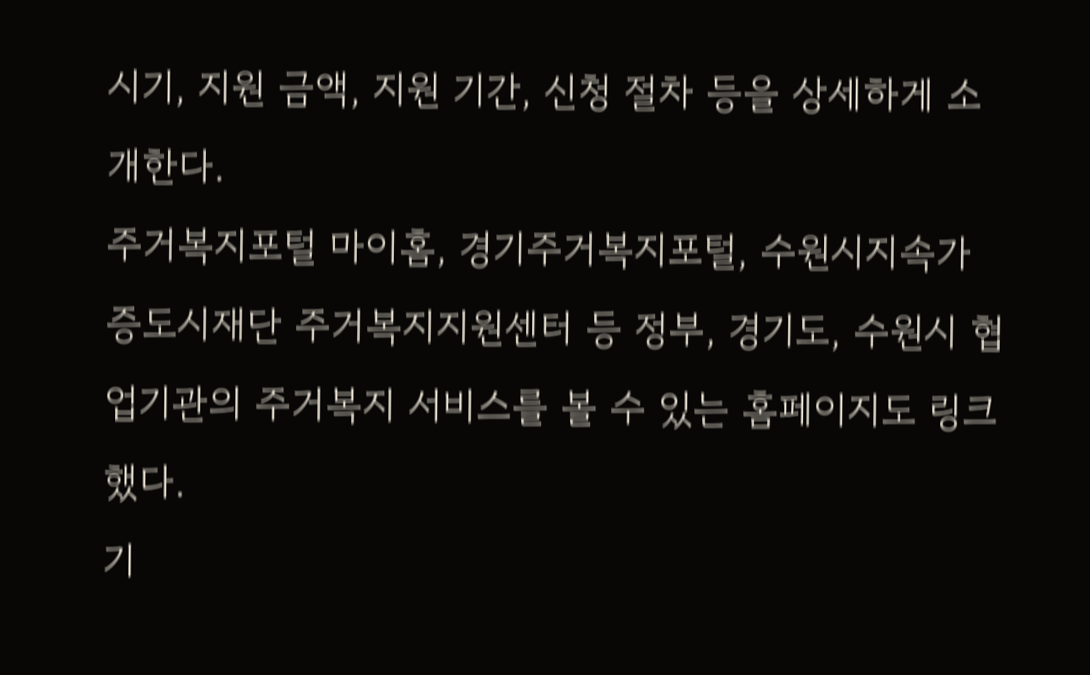시기, 지원 금액, 지원 기간, 신청 절차 등을 상세하게 소개한다.
주거복지포털 마이홈, 경기주거복지포털, 수원시지속가증도시재단 주거복지지원센터 등 정부, 경기도, 수원시 협업기관의 주거복지 서비스를 볼 수 있는 홈페이지도 링크했다.
기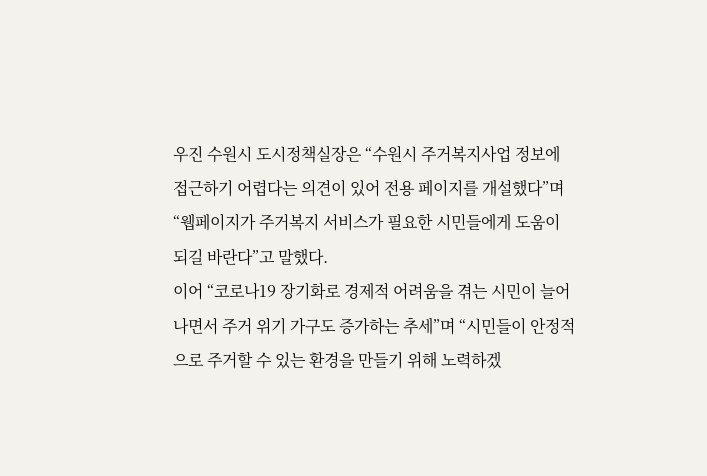우진 수원시 도시정책실장은 “수원시 주거복지사업 정보에 접근하기 어렵다는 의견이 있어 전용 페이지를 개설했다”며 “웹페이지가 주거복지 서비스가 필요한 시민들에게 도움이 되길 바란다”고 말했다.
이어 “코로나19 장기화로 경제적 어려움을 겪는 시민이 늘어나면서 주거 위기 가구도 증가하는 추세”며 “시민들이 안정적으로 주거할 수 있는 환경을 만들기 위해 노력하겠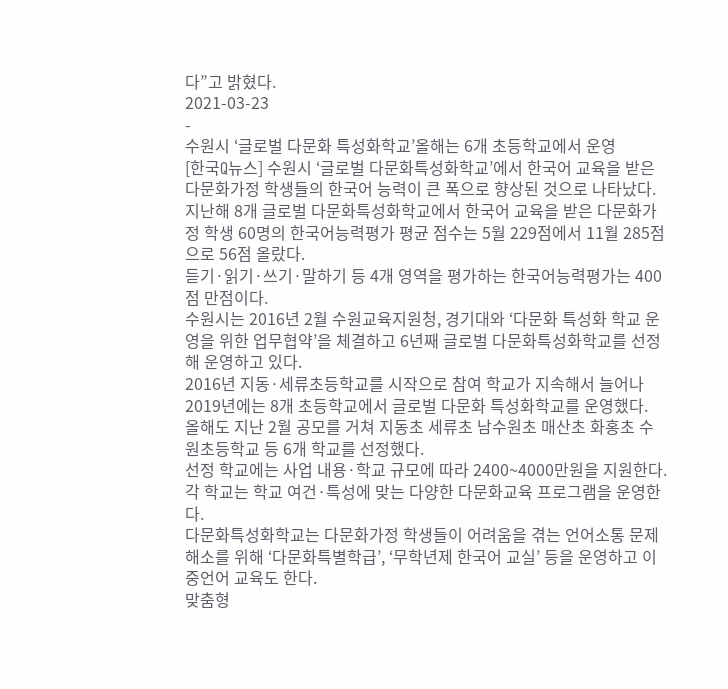다”고 밝혔다.
2021-03-23
-
수원시 ‘글로벌 다문화 특성화학교’올해는 6개 초등학교에서 운영
[한국Q뉴스] 수원시 ‘글로벌 다문화특성화학교’에서 한국어 교육을 받은 다문화가정 학생들의 한국어 능력이 큰 폭으로 향상된 것으로 나타났다.
지난해 8개 글로벌 다문화특성화학교에서 한국어 교육을 받은 다문화가정 학생 60명의 한국어능력평가 평균 점수는 5월 229점에서 11월 285점으로 56점 올랐다.
듣기·읽기·쓰기·말하기 등 4개 영역을 평가하는 한국어능력평가는 400점 만점이다.
수원시는 2016년 2월 수원교육지원청, 경기대와 ‘다문화 특성화 학교 운영을 위한 업무협약’을 체결하고 6년째 글로벌 다문화특성화학교를 선정해 운영하고 있다.
2016년 지동·세류초등학교를 시작으로 참여 학교가 지속해서 늘어나 2019년에는 8개 초등학교에서 글로벌 다문화 특성화학교를 운영했다.
올해도 지난 2월 공모를 거쳐 지동초 세류초 남수원초 매산초 화홍초 수원초등학교 등 6개 학교를 선정했다.
선정 학교에는 사업 내용·학교 규모에 따라 2400~4000만원을 지원한다.
각 학교는 학교 여건·특성에 맞는 다양한 다문화교육 프로그램을 운영한다.
다문화특성화학교는 다문화가정 학생들이 어려움을 겪는 언어소통 문제 해소를 위해 ‘다문화특별학급’, ‘무학년제 한국어 교실’ 등을 운영하고 이중언어 교육도 한다.
맞춤형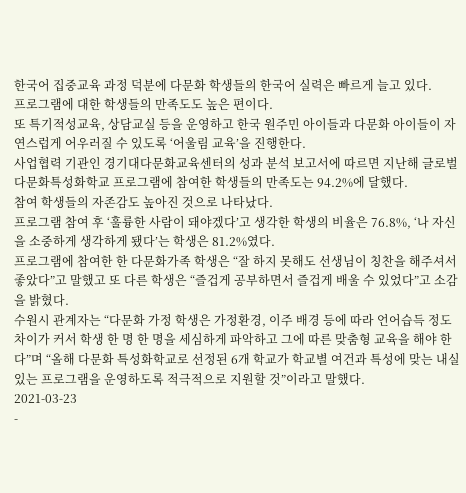한국어 집중교육 과정 덕분에 다문화 학생들의 한국어 실력은 빠르게 늘고 있다.
프로그램에 대한 학생들의 만족도도 높은 편이다.
또 특기적성교육, 상담교실 등을 운영하고 한국 원주민 아이들과 다문화 아이들이 자연스럽게 어우러질 수 있도록 ‘어울림 교육’을 진행한다.
사업협력 기관인 경기대다문화교육센터의 성과 분석 보고서에 따르면 지난해 글로벌 다문화특성화학교 프로그램에 참여한 학생들의 만족도는 94.2%에 달했다.
참여 학생들의 자존감도 높아진 것으로 나타났다.
프로그램 참여 후 ‘훌륭한 사람이 돼야겠다’고 생각한 학생의 비율은 76.8%, ‘나 자신을 소중하게 생각하게 됐다’는 학생은 81.2%였다.
프로그램에 참여한 한 다문화가족 학생은 “잘 하지 못해도 선생님이 칭찬을 해주셔서 좋았다”고 말했고 또 다른 학생은 “즐겁게 공부하면서 즐겁게 배울 수 있었다”고 소감을 밝혔다.
수원시 관계자는 “다문화 가정 학생은 가정환경, 이주 배경 등에 따라 언어습득 정도 차이가 커서 학생 한 명 한 명을 세심하게 파악하고 그에 따른 맞춤형 교육을 해야 한다”며 “올해 다문화 특성화학교로 선정된 6개 학교가 학교별 여건과 특성에 맞는 내실 있는 프로그램을 운영하도록 적극적으로 지원할 것”이라고 말했다.
2021-03-23
-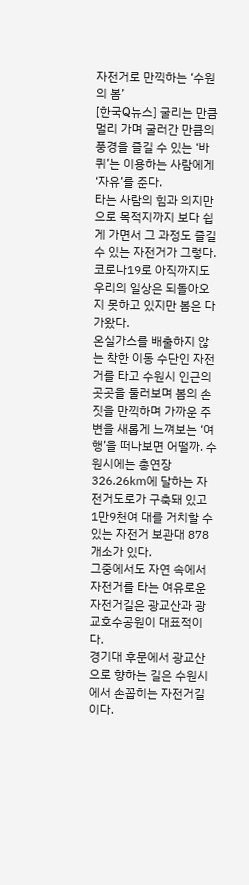자전거로 만끽하는 ‘수원의 봄’
[한국Q뉴스] 굴리는 만큼 멀리 가며 굴러간 만큼의 풍경을 즐길 수 있는 ‘바퀴’는 이용하는 사람에게 ‘자유’를 준다.
타는 사람의 힘과 의지만으로 목적지까지 보다 쉽게 가면서 그 과정도 즐길 수 있는 자전거가 그렇다.
코로나19로 아직까지도 우리의 일상은 되돌아오지 못하고 있지만 봄은 다가왔다.
온실가스를 배출하지 않는 착한 이동 수단인 자전거를 타고 수원시 인근의 곳곳을 둘러보며 봄의 손짓을 만끽하며 가까운 주변을 새롭게 느껴보는 ‘여행’을 떠나보면 어떨까. 수원시에는 총연장 326.26㎞에 달하는 자전거도로가 구축돼 있고 1만9천여 대를 거치할 수 있는 자전거 보관대 878개소가 있다.
그중에서도 자연 속에서 자전거를 타는 여유로운 자전거길은 광교산과 광교호수공원이 대표적이다.
경기대 후문에서 광교산으로 향하는 길은 수원시에서 손꼽히는 자전거길이다.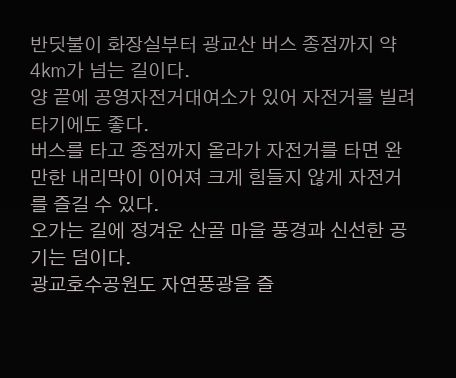반딧불이 화장실부터 광교산 버스 종점까지 약 4㎞가 넘는 길이다.
양 끝에 공영자전거대여소가 있어 자전거를 빌려 타기에도 좋다.
버스를 타고 종점까지 올라가 자전거를 타면 완만한 내리막이 이어져 크게 힘들지 않게 자전거를 즐길 수 있다.
오가는 길에 정겨운 산골 마을 풍경과 신선한 공기는 덤이다.
광교호수공원도 자연풍광을 즐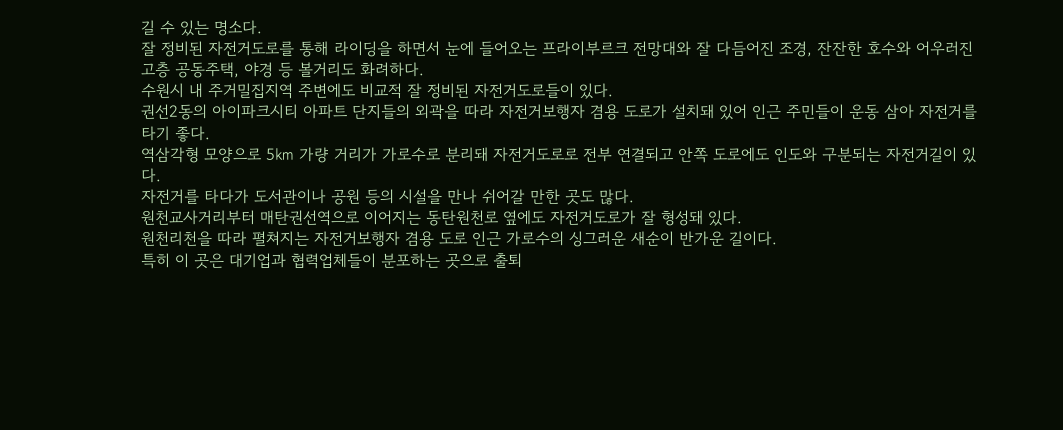길 수 있는 명소다.
잘 정비된 자전거도로를 통해 라이딩을 하면서 눈에 들어오는 프라이부르크 전망대와 잘 다듬어진 조경, 잔잔한 호수와 어우러진 고층 공동주택, 야경 등 볼거리도 화려하다.
수원시 내 주거밀집지역 주변에도 비교적 잘 정비된 자전거도로들이 있다.
권선2동의 아이파크시티 아파트 단지들의 외곽을 따라 자전거보행자 겸용 도로가 설치돼 있어 인근 주민들이 운동 삼아 자전거를 타기 좋다.
역삼각형 모양으로 5㎞ 가량 거리가 가로수로 분리돼 자전거도로로 전부 연결되고 안쪽 도로에도 인도와 구분되는 자전거길이 있다.
자전거를 타다가 도서관이나 공원 등의 시설을 만나 쉬어갈 만한 곳도 많다.
원천교사거리부터 매탄권선역으로 이어지는 동탄원천로 옆에도 자전거도로가 잘 형성돼 있다.
원천리천을 따라 펼쳐지는 자전거보행자 겸용 도로 인근 가로수의 싱그러운 새순이 반가운 길이다.
특히 이 곳은 대기업과 협력업체들이 분포하는 곳으로 출퇴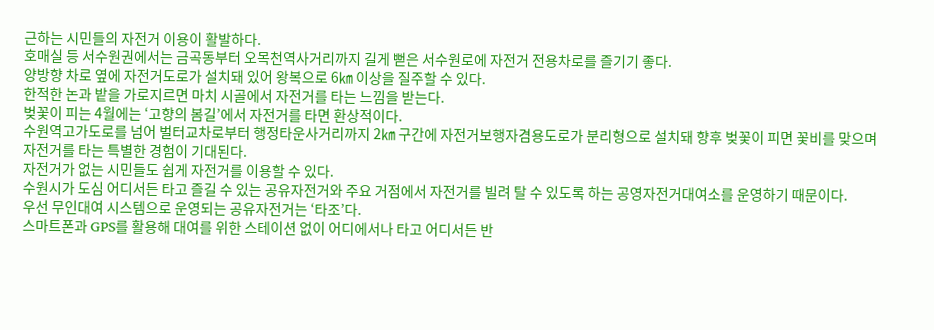근하는 시민들의 자전거 이용이 활발하다.
호매실 등 서수원권에서는 금곡동부터 오목천역사거리까지 길게 뻗은 서수원로에 자전거 전용차로를 즐기기 좋다.
양방향 차로 옆에 자전거도로가 설치돼 있어 왕복으로 6㎞ 이상을 질주할 수 있다.
한적한 논과 밭을 가로지르면 마치 시골에서 자전거를 타는 느낌을 받는다.
벚꽃이 피는 4월에는 ‘고향의 봄길’에서 자전거를 타면 환상적이다.
수원역고가도로를 넘어 벌터교차로부터 행정타운사거리까지 2㎞ 구간에 자전거보행자겸용도로가 분리형으로 설치돼 향후 벚꽃이 피면 꽃비를 맞으며 자전거를 타는 특별한 경험이 기대된다.
자전거가 없는 시민들도 쉽게 자전거를 이용할 수 있다.
수원시가 도심 어디서든 타고 즐길 수 있는 공유자전거와 주요 거점에서 자전거를 빌려 탈 수 있도록 하는 공영자전거대여소를 운영하기 때문이다.
우선 무인대여 시스템으로 운영되는 공유자전거는 ‘타조’다.
스마트폰과 GPS를 활용해 대여를 위한 스테이션 없이 어디에서나 타고 어디서든 반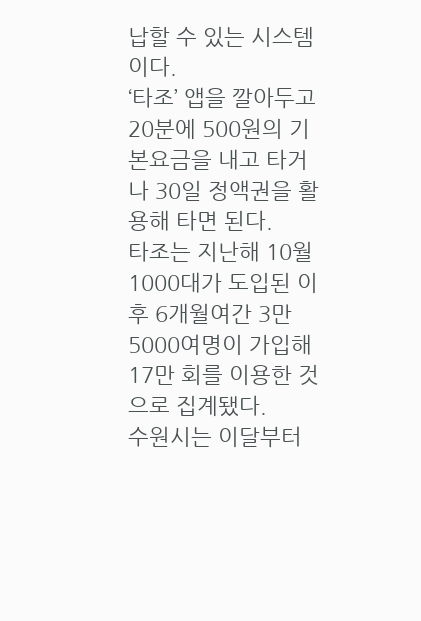납할 수 있는 시스템이다.
‘타조’ 앱을 깔아두고 20분에 500원의 기본요금을 내고 타거나 30일 정액권을 활용해 타면 된다.
타조는 지난해 10월 1000대가 도입된 이후 6개월여간 3만5000여명이 가입해 17만 회를 이용한 것으로 집계됐다.
수원시는 이달부터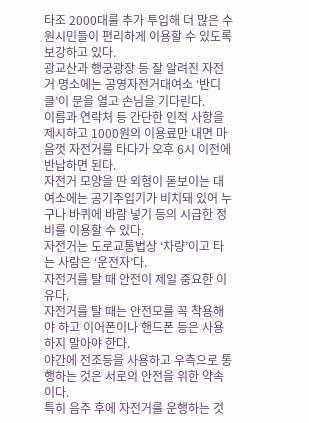타조 2000대를 추가 투입해 더 많은 수원시민들이 편리하게 이용할 수 있도록 보강하고 있다.
광교산과 행궁광장 등 잘 알려진 자전거 명소에는 공영자전거대여소 ‘반디클’이 문을 열고 손님을 기다린다.
이름과 연락처 등 간단한 인적 사항을 제시하고 1000원의 이용료만 내면 마음껏 자전거를 타다가 오후 6시 이전에 반납하면 된다.
자전거 모양을 딴 외형이 돋보이는 대여소에는 공기주입기가 비치돼 있어 누구나 바퀴에 바람 넣기 등의 시급한 정비를 이용할 수 있다.
자전거는 도로교통법상 ‘차량’이고 타는 사람은 ‘운전자’다.
자전거를 탈 때 안전이 제일 중요한 이유다.
자전거를 탈 때는 안전모를 꼭 착용해야 하고 이어폰이나 핸드폰 등은 사용하지 말아야 한다.
야간에 전조등을 사용하고 우측으로 통행하는 것은 서로의 안전을 위한 약속이다.
특히 음주 후에 자전거를 운행하는 것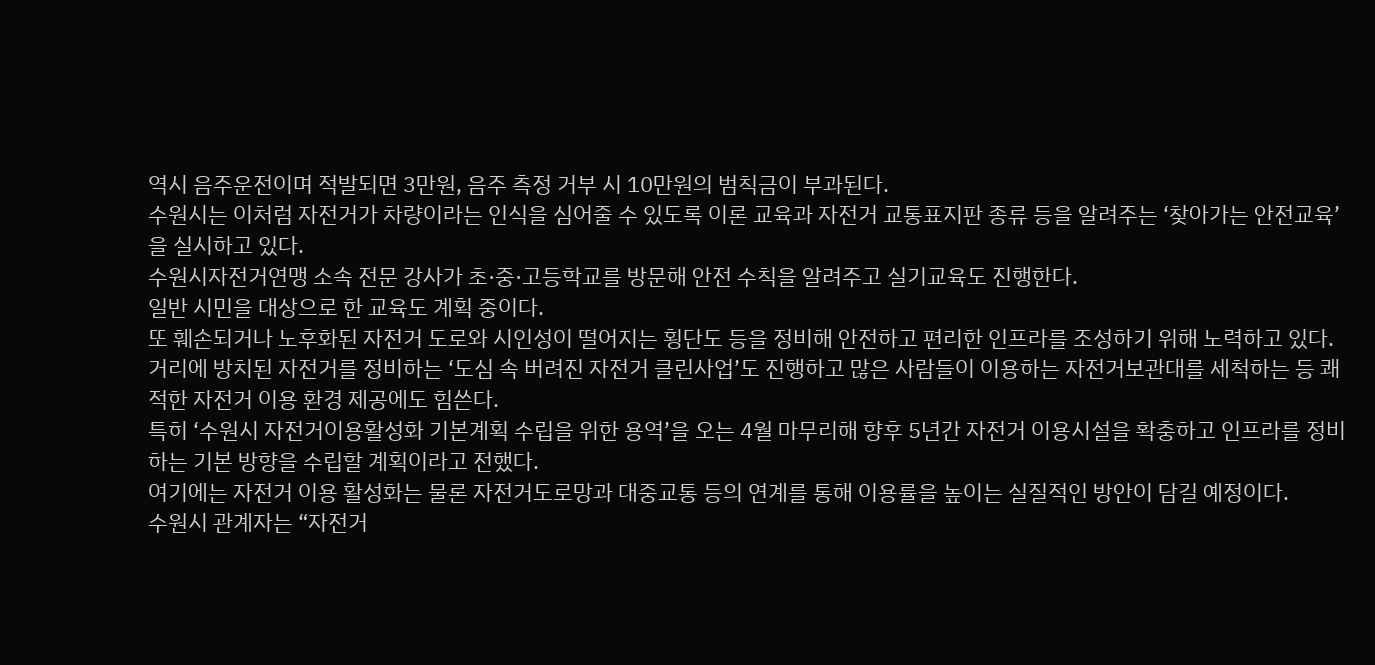역시 음주운전이며 적발되면 3만원, 음주 측정 거부 시 10만원의 범칙금이 부과된다.
수원시는 이처럼 자전거가 차량이라는 인식을 심어줄 수 있도록 이론 교육과 자전거 교통표지판 종류 등을 알려주는 ‘찾아가는 안전교육’을 실시하고 있다.
수원시자전거연맹 소속 전문 강사가 초·중·고등학교를 방문해 안전 수칙을 알려주고 실기교육도 진행한다.
일반 시민을 대상으로 한 교육도 계획 중이다.
또 훼손되거나 노후화된 자전거 도로와 시인성이 떨어지는 횡단도 등을 정비해 안전하고 편리한 인프라를 조성하기 위해 노력하고 있다.
거리에 방치된 자전거를 정비하는 ‘도심 속 버려진 자전거 클린사업’도 진행하고 많은 사람들이 이용하는 자전거보관대를 세척하는 등 쾌적한 자전거 이용 환경 제공에도 힘쓴다.
특히 ‘수원시 자전거이용활성화 기본계획 수립을 위한 용역’을 오는 4월 마무리해 향후 5년간 자전거 이용시설을 확충하고 인프라를 정비하는 기본 방향을 수립할 계획이라고 전했다.
여기에는 자전거 이용 활성화는 물론 자전거도로망과 대중교통 등의 연계를 통해 이용률을 높이는 실질적인 방안이 담길 예정이다.
수원시 관계자는 “자전거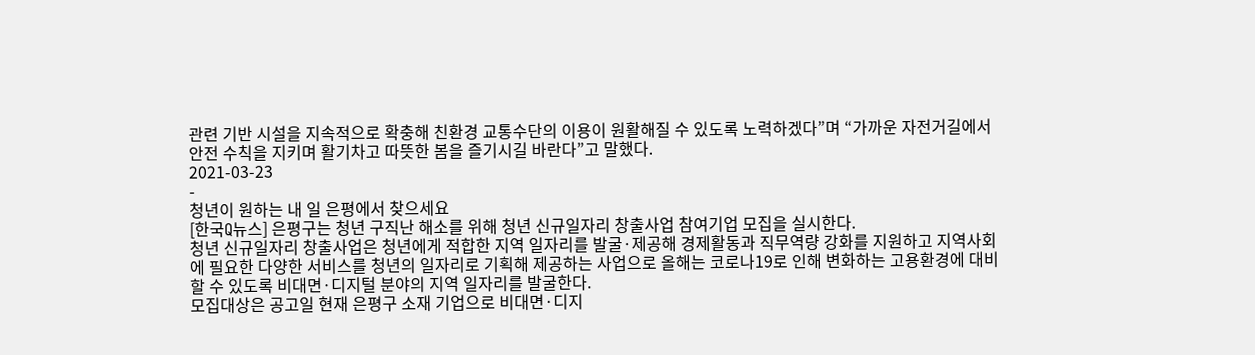관련 기반 시설을 지속적으로 확충해 친환경 교통수단의 이용이 원활해질 수 있도록 노력하겠다”며 “가까운 자전거길에서 안전 수칙을 지키며 활기차고 따뜻한 봄을 즐기시길 바란다”고 말했다.
2021-03-23
-
청년이 원하는 내 일 은평에서 찾으세요
[한국Q뉴스] 은평구는 청년 구직난 해소를 위해 청년 신규일자리 창출사업 참여기업 모집을 실시한다.
청년 신규일자리 창출사업은 청년에게 적합한 지역 일자리를 발굴·제공해 경제활동과 직무역량 강화를 지원하고 지역사회에 필요한 다양한 서비스를 청년의 일자리로 기획해 제공하는 사업으로 올해는 코로나19로 인해 변화하는 고용환경에 대비할 수 있도록 비대면·디지털 분야의 지역 일자리를 발굴한다.
모집대상은 공고일 현재 은평구 소재 기업으로 비대면·디지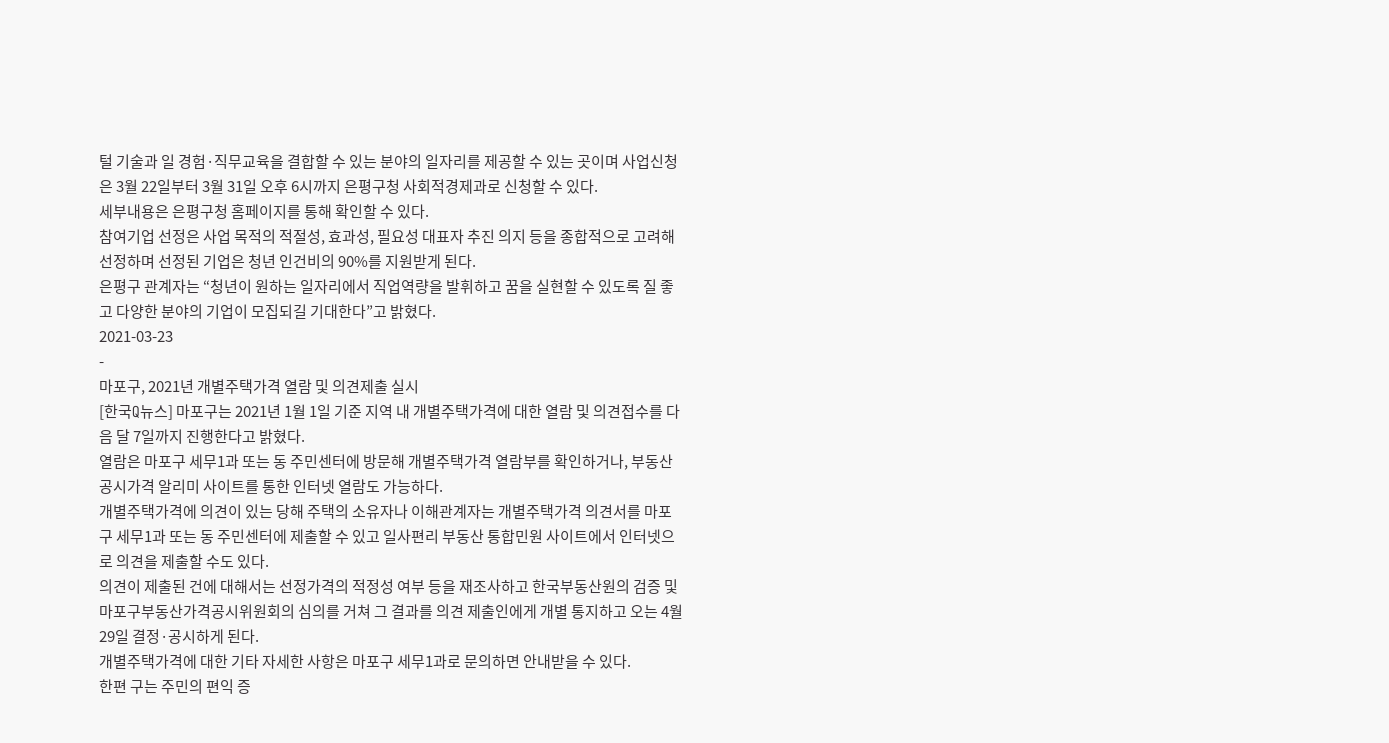털 기술과 일 경험·직무교육을 결합할 수 있는 분야의 일자리를 제공할 수 있는 곳이며 사업신청은 3월 22일부터 3월 31일 오후 6시까지 은평구청 사회적경제과로 신청할 수 있다.
세부내용은 은평구청 홈페이지를 통해 확인할 수 있다.
참여기업 선정은 사업 목적의 적절성, 효과성, 필요성 대표자 추진 의지 등을 종합적으로 고려해 선정하며 선정된 기업은 청년 인건비의 90%를 지원받게 된다.
은평구 관계자는 “청년이 원하는 일자리에서 직업역량을 발휘하고 꿈을 실현할 수 있도록 질 좋고 다양한 분야의 기업이 모집되길 기대한다”고 밝혔다.
2021-03-23
-
마포구, 2021년 개별주택가격 열람 및 의견제출 실시
[한국Q뉴스] 마포구는 2021년 1월 1일 기준 지역 내 개별주택가격에 대한 열람 및 의견접수를 다음 달 7일까지 진행한다고 밝혔다.
열람은 마포구 세무1과 또는 동 주민센터에 방문해 개별주택가격 열람부를 확인하거나, 부동산 공시가격 알리미 사이트를 통한 인터넷 열람도 가능하다.
개별주택가격에 의견이 있는 당해 주택의 소유자나 이해관계자는 개별주택가격 의견서를 마포구 세무1과 또는 동 주민센터에 제출할 수 있고 일사편리 부동산 통합민원 사이트에서 인터넷으로 의견을 제출할 수도 있다.
의견이 제출된 건에 대해서는 선정가격의 적정성 여부 등을 재조사하고 한국부동산원의 검증 및 마포구부동산가격공시위원회의 심의를 거쳐 그 결과를 의견 제출인에게 개별 통지하고 오는 4월 29일 결정·공시하게 된다.
개별주택가격에 대한 기타 자세한 사항은 마포구 세무1과로 문의하면 안내받을 수 있다.
한편 구는 주민의 편익 증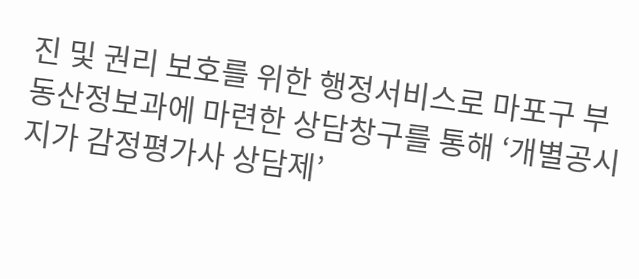진 및 권리 보호를 위한 행정서비스로 마포구 부동산정보과에 마련한 상담창구를 통해 ‘개별공시지가 감정평가사 상담제’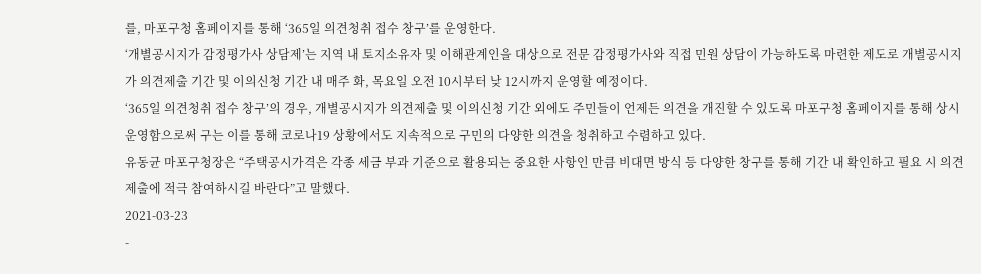를, 마포구청 홈페이지를 통해 ‘365일 의견청취 접수 창구’를 운영한다.
‘개별공시지가 감정평가사 상담제’는 지역 내 토지소유자 및 이해관계인을 대상으로 전문 감정평가사와 직접 민원 상담이 가능하도록 마련한 제도로 개별공시지가 의견제출 기간 및 이의신청 기간 내 매주 화, 목요일 오전 10시부터 낮 12시까지 운영할 예정이다.
‘365일 의견청취 접수 창구’의 경우, 개별공시지가 의견제출 및 이의신청 기간 외에도 주민들이 언제든 의견을 개진할 수 있도록 마포구청 홈페이지를 통해 상시 운영함으로써 구는 이를 통해 코로나19 상황에서도 지속적으로 구민의 다양한 의견을 청취하고 수렴하고 있다.
유동균 마포구청장은 “주택공시가격은 각종 세금 부과 기준으로 활용되는 중요한 사항인 만큼 비대면 방식 등 다양한 창구를 통해 기간 내 확인하고 필요 시 의견 제출에 적극 참여하시길 바란다”고 말했다.
2021-03-23
-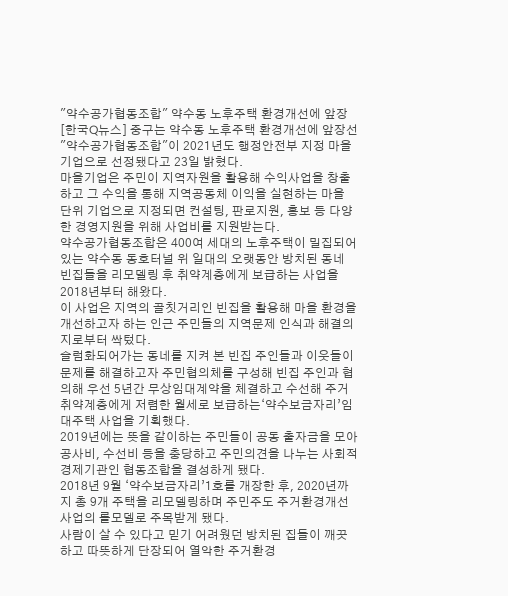"약수공가협동조합" 약수동 노후주택 환경개선에 앞장
[한국Q뉴스] 중구는 약수동 노후주택 환경개선에 앞장선 "약수공가협동조합"이 2021년도 행정안전부 지정 마을기업으로 선정됐다고 23일 밝혔다.
마을기업은 주민이 지역자원을 활용해 수익사업을 창출하고 그 수익을 통해 지역공동체 이익을 실현하는 마을 단위 기업으로 지정되면 컨설팅, 판로지원, 홍보 등 다양한 경영지원을 위해 사업비를 지원받는다.
약수공가협동조합은 400여 세대의 노후주택이 밀집되어 있는 약수동 동호터널 위 일대의 오랫동안 방치된 동네 빈집들을 리모델링 후 취약계층에게 보급하는 사업을 2018년부터 해왔다.
이 사업은 지역의 골칫거리인 빈집을 활용해 마을 환경을 개선하고자 하는 인근 주민들의 지역문제 인식과 해결의지로부터 싹텄다.
슬럼화되어가는 동네를 지켜 본 빈집 주인들과 이웃들이 문제를 해결하고자 주민협의체를 구성해 빈집 주인과 협의해 우선 5년간 무상임대계약을 체결하고 수선해 주거 취약계층에게 저렴한 월세로 보급하는‘약수보금자리’임대주택 사업을 기획했다.
2019년에는 뜻을 같이하는 주민들이 공동 출자금을 모아 공사비, 수선비 등을 충당하고 주민의견을 나누는 사회적경제기관인 협동조합을 결성하게 됐다.
2018년 9월 ‘약수보금자리’1호를 개장한 후, 2020년까지 총 9개 주택을 리모델링하며 주민주도 주거환경개선사업의 롤모델로 주목받게 됐다.
사람이 살 수 있다고 믿기 어려웠던 방치된 집들이 깨끗하고 따뜻하게 단장되어 열악한 주거환경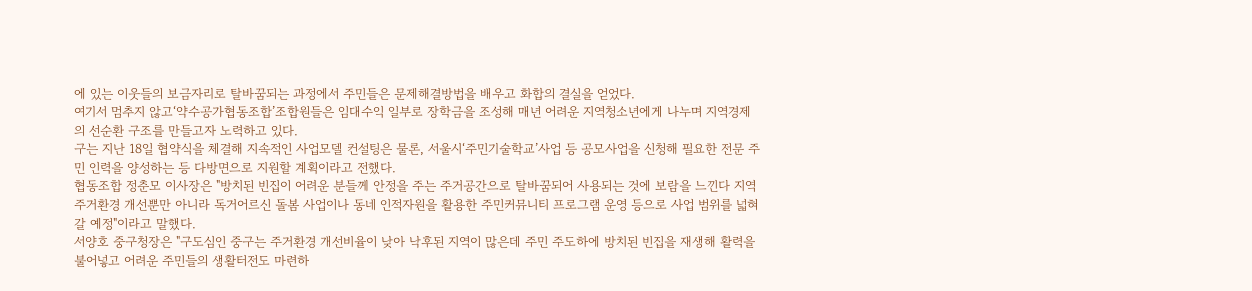에 있는 이웃들의 보금자리로 탈바꿈되는 과정에서 주민들은 문제해결방법을 배우고 화합의 결실을 얻었다.
여기서 멈추지 않고‘약수공가협동조합’조합원들은 임대수익 일부로 장학금을 조성해 매년 어려운 지역청소년에게 나누며 지역경제의 선순환 구조를 만들고자 노력하고 있다.
구는 지난 18일 협약식을 체결해 지속적인 사업모델 컨설팅은 물론, 서울시‘주민기술학교’사업 등 공모사업을 신청해 필요한 전문 주민 인력을 양성하는 등 다방면으로 지원할 계획이라고 전했다.
협동조합 정춘모 이사장은 "방치된 빈집이 어려운 분들께 안정을 주는 주거공간으로 탈바꿈되어 사용되는 것에 보람을 느낀다 지역 주거환경 개선뿐만 아니라 독거어르신 돌봄 사업이나 동네 인적자원을 활용한 주민커뮤니티 프로그램 운영 등으로 사업 범위를 넓혀갈 예정"이라고 말했다.
서양호 중구청장은 "구도심인 중구는 주거환경 개선비율이 낮아 낙후된 지역이 많은데 주민 주도하에 방치된 빈집을 재생해 활력을 불어넣고 어려운 주민들의 생활터전도 마련하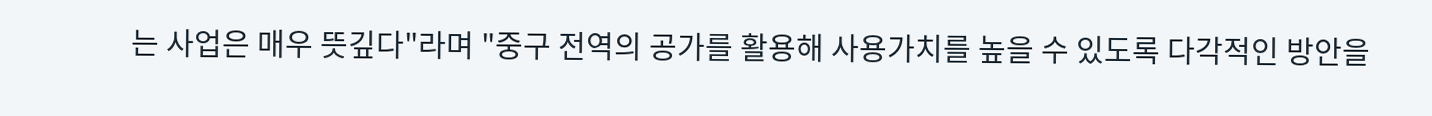는 사업은 매우 뜻깊다"라며 "중구 전역의 공가를 활용해 사용가치를 높을 수 있도록 다각적인 방안을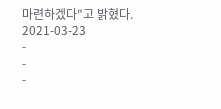마련하겠다"고 밝혔다.
2021-03-23
-
-
-